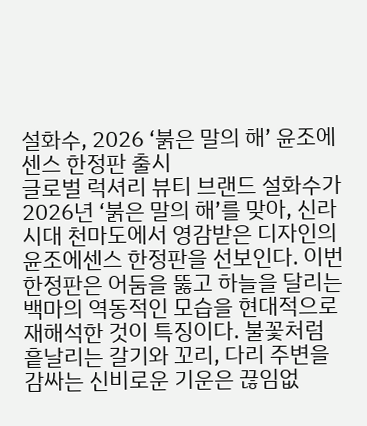설화수, 2026 ‘붉은 말의 해’ 윤조에센스 한정판 출시
글로벌 럭셔리 뷰티 브랜드 설화수가 2026년 ‘붉은 말의 해’를 맞아, 신라시대 천마도에서 영감받은 디자인의 윤조에센스 한정판을 선보인다. 이번 한정판은 어둠을 뚫고 하늘을 달리는 백마의 역동적인 모습을 현대적으로 재해석한 것이 특징이다. 불꽃처럼 흩날리는 갈기와 꼬리, 다리 주변을 감싸는 신비로운 기운은 끊임없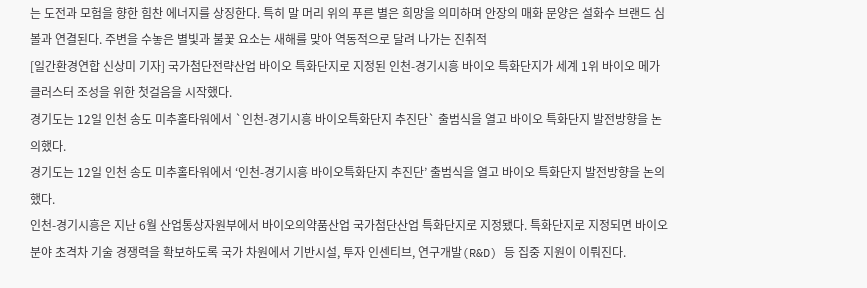는 도전과 모험을 향한 힘찬 에너지를 상징한다. 특히 말 머리 위의 푸른 별은 희망을 의미하며 안장의 매화 문양은 설화수 브랜드 심볼과 연결된다. 주변을 수놓은 별빛과 불꽃 요소는 새해를 맞아 역동적으로 달려 나가는 진취적
[일간환경연합 신상미 기자] 국가첨단전략산업 바이오 특화단지로 지정된 인천-경기시흥 바이오 특화단지가 세계 1위 바이오 메가 클러스터 조성을 위한 첫걸음을 시작했다.
경기도는 12일 인천 송도 미추홀타워에서 `인천-경기시흥 바이오특화단지 추진단` 출범식을 열고 바이오 특화단지 발전방향을 논의했다.
경기도는 12일 인천 송도 미추홀타워에서 ‘인천-경기시흥 바이오특화단지 추진단’ 출범식을 열고 바이오 특화단지 발전방향을 논의했다.
인천-경기시흥은 지난 6월 산업통상자원부에서 바이오의약품산업 국가첨단산업 특화단지로 지정됐다. 특화단지로 지정되면 바이오 분야 초격차 기술 경쟁력을 확보하도록 국가 차원에서 기반시설, 투자 인센티브, 연구개발(R&D) 등 집중 지원이 이뤄진다.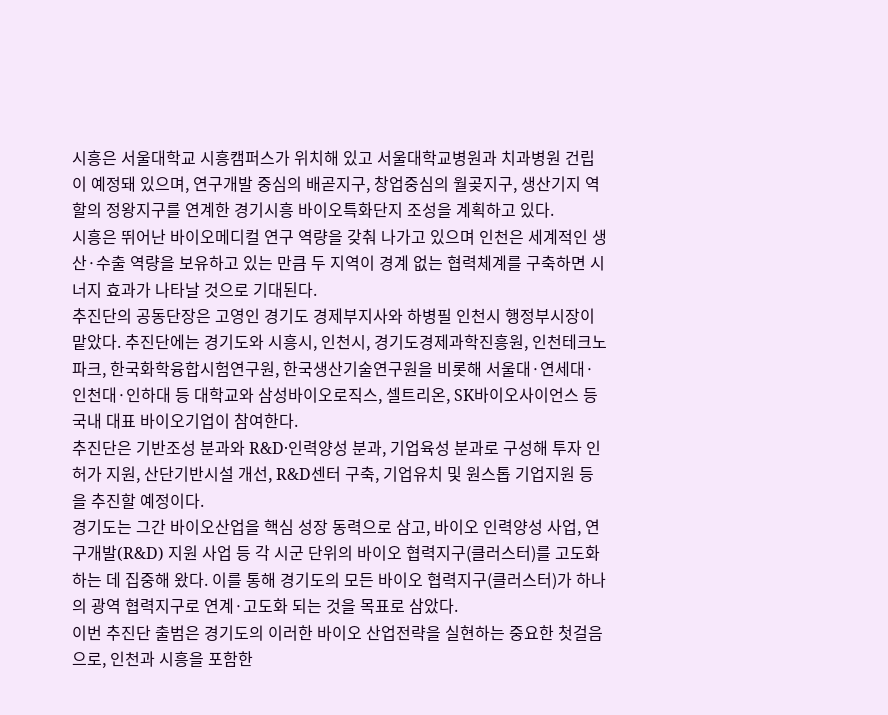시흥은 서울대학교 시흥캠퍼스가 위치해 있고 서울대학교병원과 치과병원 건립이 예정돼 있으며, 연구개발 중심의 배곧지구, 창업중심의 월곶지구, 생산기지 역할의 정왕지구를 연계한 경기시흥 바이오특화단지 조성을 계획하고 있다.
시흥은 뛰어난 바이오메디컬 연구 역량을 갖춰 나가고 있으며 인천은 세계적인 생산·수출 역량을 보유하고 있는 만큼 두 지역이 경계 없는 협력체계를 구축하면 시너지 효과가 나타날 것으로 기대된다.
추진단의 공동단장은 고영인 경기도 경제부지사와 하병필 인천시 행정부시장이 맡았다. 추진단에는 경기도와 시흥시, 인천시, 경기도경제과학진흥원, 인천테크노파크, 한국화학융합시험연구원, 한국생산기술연구원을 비롯해 서울대·연세대·인천대·인하대 등 대학교와 삼성바이오로직스, 셀트리온, SK바이오사이언스 등 국내 대표 바이오기업이 참여한다.
추진단은 기반조성 분과와 R&D·인력양성 분과, 기업육성 분과로 구성해 투자 인허가 지원, 산단기반시설 개선, R&D센터 구축, 기업유치 및 원스톱 기업지원 등을 추진할 예정이다.
경기도는 그간 바이오산업을 핵심 성장 동력으로 삼고, 바이오 인력양성 사업, 연구개발(R&D) 지원 사업 등 각 시군 단위의 바이오 협력지구(클러스터)를 고도화하는 데 집중해 왔다. 이를 통해 경기도의 모든 바이오 협력지구(클러스터)가 하나의 광역 협력지구로 연계·고도화 되는 것을 목표로 삼았다.
이번 추진단 출범은 경기도의 이러한 바이오 산업전략을 실현하는 중요한 첫걸음으로, 인천과 시흥을 포함한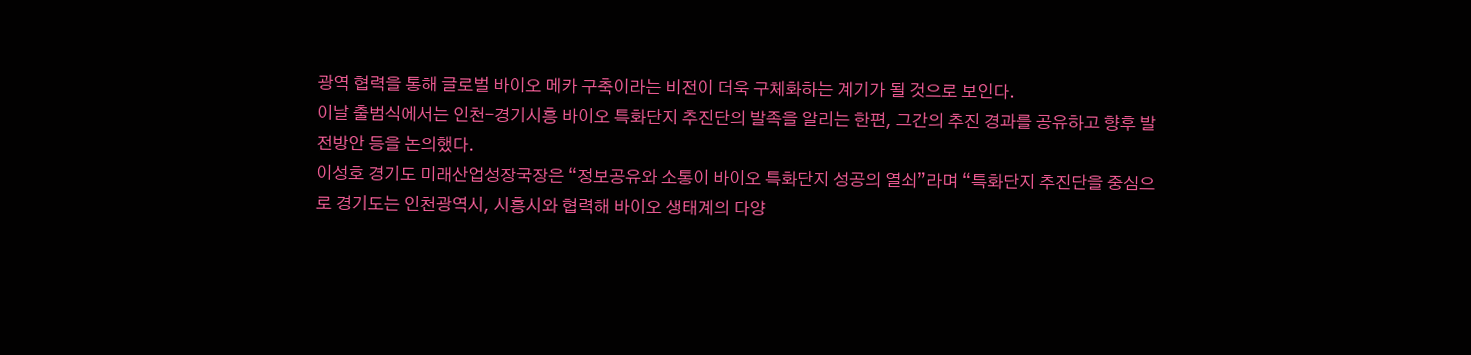광역 협력을 통해 글로벌 바이오 메카 구축이라는 비전이 더욱 구체화하는 계기가 될 것으로 보인다.
이날 출범식에서는 인천-경기시흥 바이오 특화단지 추진단의 발족을 알리는 한편, 그간의 추진 경과를 공유하고 향후 발전방안 등을 논의했다.
이성호 경기도 미래산업성장국장은 “정보공유와 소통이 바이오 특화단지 성공의 열쇠”라며 “특화단지 추진단을 중심으로 경기도는 인천광역시, 시흥시와 협력해 바이오 생태계의 다양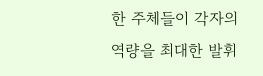한 주체들이 각자의 역량을 최대한 발휘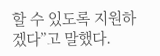할 수 있도록 지원하겠다”고 말했다.